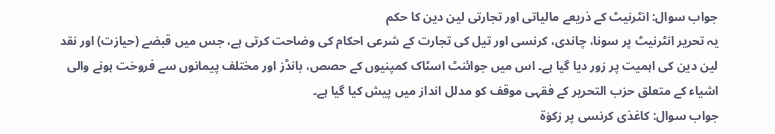جواب سوال: انٹرنیٹ کے ذریعے مالیاتی اور تجارتی لین دین کا حکم
یہ تحریر انٹرنیٹ پر سونا، چاندی، کرنسی اور تیل کی تجارت کے شرعی احکام کی وضاحت کرتی ہے، جس میں قبضے (حیازت) اور نقد لین دین کی اہمیت پر زور دیا گیا ہے۔ اس میں جوائنٹ اسٹاک کمپنیوں کے حصص، بانڈز اور مختلف پیمانوں سے فروخت ہونے والی اشیاء کے متعلق حزب التحریر کے فقہی موقف کو مدلل انداز میں پیش کیا گیا ہے۔
جواب سوال: کاغذی کرنسی پر زکوٰۃ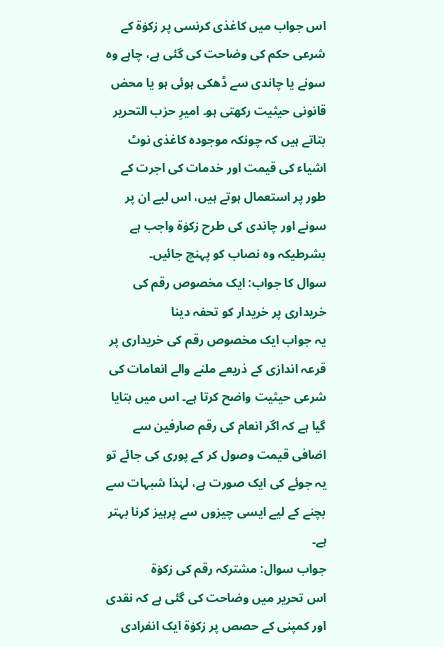اس جواب میں کاغذی کرنسی پر زکوٰۃ کے شرعی حکم کی وضاحت کی گئی ہے، چاہے وہ سونے یا چاندی سے ڈھکی ہوئی ہو یا محض قانونی حیثیت رکھتی ہو۔ امیرِ حزب التحریر بتاتے ہیں کہ چونکہ موجودہ کاغذی نوٹ اشیاء کی قیمت اور خدمات کی اجرت کے طور پر استعمال ہوتے ہیں، اس لیے ان پر سونے اور چاندی کی طرح زکوٰۃ واجب ہے بشرطیکہ وہ نصاب کو پہنچ جائیں۔
سوال کا جواب: ایک مخصوص رقم کی خریداری پر خریدار کو تحفہ دینا
یہ جواب ایک مخصوص رقم کی خریداری پر قرعہ اندازی کے ذریعے ملنے والے انعامات کی شرعی حیثیت واضح کرتا ہے۔ اس میں بتایا گیا ہے کہ اگر انعام کی رقم صارفین سے اضافی قیمت وصول کر کے پوری کی جائے تو یہ جوئے کی ایک صورت ہے، لہٰذا شبہات سے بچنے کے لیے ایسی چیزوں سے پرہیز کرنا بہتر ہے۔
جواب سوال: مشترکہ رقم کی زکوٰۃ
اس تحریر میں وضاحت کی گئی ہے کہ نقدی اور کمپنی کے حصص پر زکوٰۃ ایک انفرادی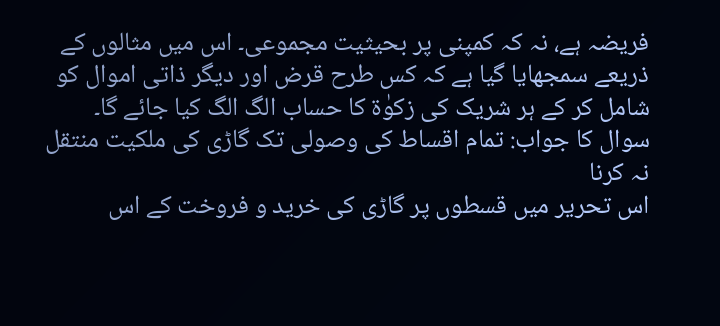فریضہ ہے، نہ کہ کمپنی پر بحیثیت مجموعی۔ اس میں مثالوں کے ذریعے سمجھایا گیا ہے کہ کس طرح قرض اور دیگر ذاتی اموال کو شامل کر کے ہر شریک کی زکوٰۃ کا حساب الگ الگ کیا جائے گا۔
سوال کا جواب: تمام اقساط کی وصولی تک گاڑی کی ملکیت منتقل نہ کرنا
اس تحریر میں قسطوں پر گاڑی کی خرید و فروخت کے اس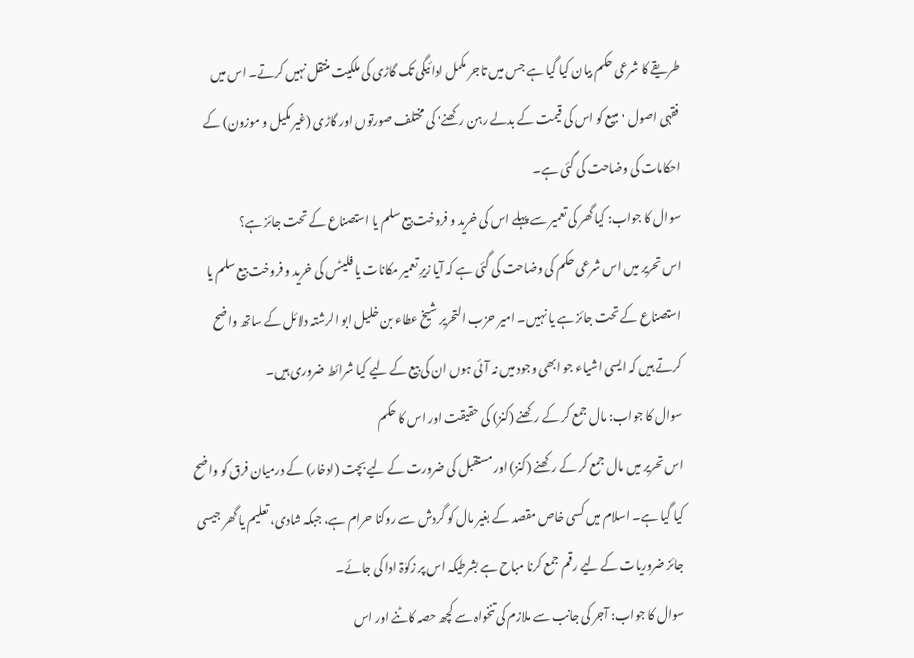طریقے کا شرعی حکم بیان کیا گیا ہے جس میں تاجر مکمل ادائیگی تک گاڑی کی ملکیت منتقل نہیں کرتے۔ اس میں فقہی اصول 'مبیع کو اس کی قیمت کے بدلے رہن رکھنے' کی مختلف صورتوں اور گاڑی (غیر مکیل و موزون) کے احکامات کی وضاحت کی گئی ہے۔
سوال کا جواب: کیا گھر کی تعمیر سے پہلے اس کی خرید و فروخت بیع سلم یا استصناع کے تحت جائز ہے؟
اس تحریر میں اس شرعی حکم کی وضاحت کی گئی ہے کہ آیا زیرِ تعمیر مکانات یا فلیٹس کی خرید و فروخت بیع سلم یا استصناع کے تحت جائز ہے یا نہیں۔ امیر حزب التحریر شیخ عطاء بن خلیل ابو الرشتہ دلائل کے ساتھ واضح کرتے ہیں کہ ایسی اشیاء جو ابھی وجود میں نہ آئی ہوں ان کی بیع کے لیے کیا شرائط ضروری ہیں۔
سوال کا جواب: مال جمع کر کے رکھنے (کنز) کی حقیقت اور اس کا حکم
اس تحریر میں مال جمع کر کے رکھنے (کنز) اور مستقبل کی ضرورت کے لیے بچت (ادخار) کے درمیان فرق کو واضح کیا گیا ہے۔ اسلام میں کسی خاص مقصد کے بغیر مال کو گردش سے روکنا حرام ہے، جبکہ شادی، تعلیم یا گھر جیسی جائز ضروریات کے لیے رقم جمع کرنا مباح ہے بشرطیکہ اس پر زکوٰۃ ادا کی جائے۔
سوال کا جواب: آجر کی جانب سے ملازم کی تنخواہ سے کچھ حصہ کاٹنے اور اس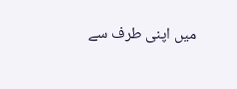میں اپنی طرف سے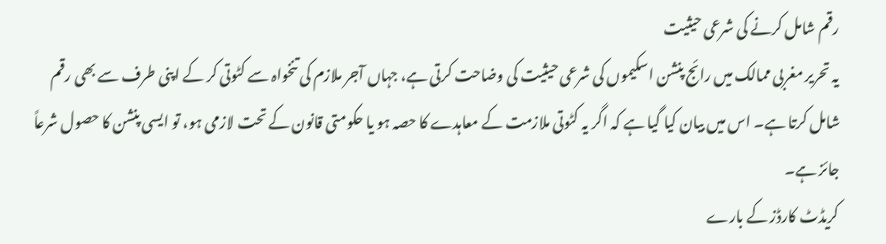رقم شامل کرنے کی شرعی حیثیت
یہ تحریر مغربی ممالک میں رائج پنشن اسکیموں کی شرعی حیثیت کی وضاحت کرتی ہے، جہاں آجر ملازم کی تنخواہ سے کٹوتی کر کے اپنی طرف سے بھی رقم شامل کرتا ہے۔ اس میں بیان کیا گیا ہے کہ اگر یہ کٹوتی ملازمت کے معاہدے کا حصہ ہو یا حکومتی قانون کے تحت لازمی ہو، تو ایسی پنشن کا حصول شرعاً جائز ہے۔
کریڈٹ کارڈز کے بارے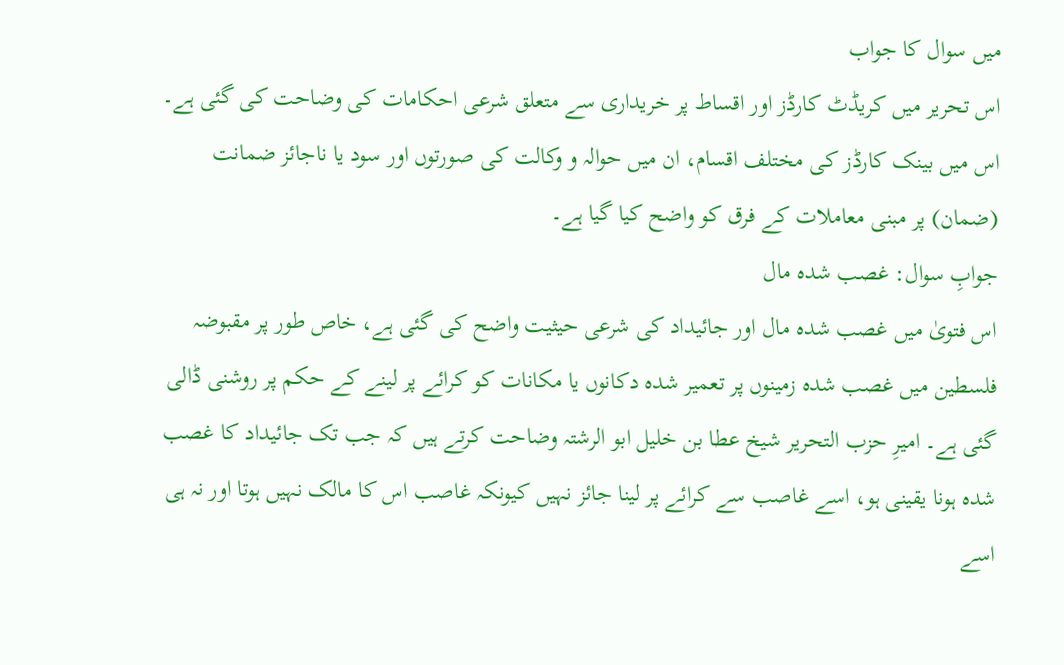میں سوال کا جواب
اس تحریر میں کریڈٹ کارڈز اور اقساط پر خریداری سے متعلق شرعی احکامات کی وضاحت کی گئی ہے۔ اس میں بینک کارڈز کی مختلف اقسام، ان میں حوالہ و وکالت کی صورتوں اور سود یا ناجائز ضمانت (ضمان) پر مبنی معاملات کے فرق کو واضح کیا گیا ہے۔
جوابِ سوال: غصب شدہ مال
اس فتویٰ میں غصب شدہ مال اور جائیداد کی شرعی حیثیت واضح کی گئی ہے، خاص طور پر مقبوضہ فلسطین میں غصب شدہ زمینوں پر تعمیر شدہ دکانوں یا مکانات کو کرائے پر لینے کے حکم پر روشنی ڈالی گئی ہے۔ امیرِ حزب التحریر شیخ عطا بن خلیل ابو الرشتہ وضاحت کرتے ہیں کہ جب تک جائیداد کا غصب شدہ ہونا یقینی ہو، اسے غاصب سے کرائے پر لینا جائز نہیں کیونکہ غاصب اس کا مالک نہیں ہوتا اور نہ ہی اسے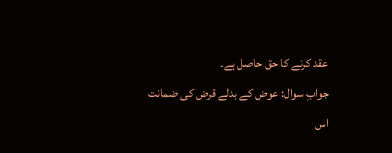عقد کرنے کا حق حاصل ہے۔
جوابِ سوال: عوض کے بدلے قرض کی ضمانت
اس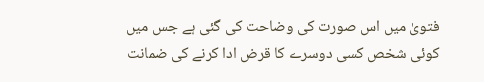فتویٰ میں اس صورت کی وضاحت کی گئی ہے جس میں کوئی شخص کسی دوسرے کا قرض ادا کرنے کی ضمانت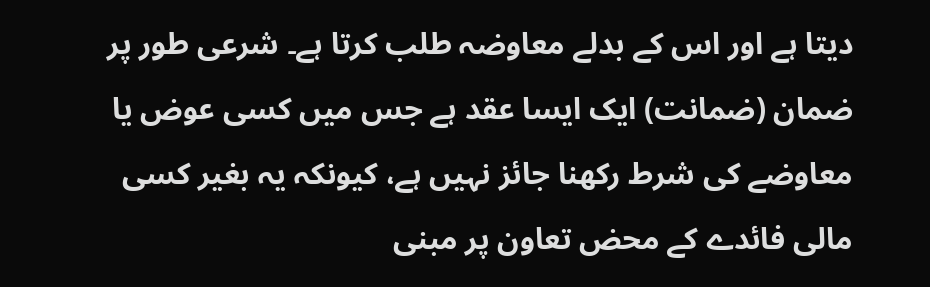دیتا ہے اور اس کے بدلے معاوضہ طلب کرتا ہے۔ شرعی طور پر ضمان (ضمانت) ایک ایسا عقد ہے جس میں کسی عوض یا معاوضے کی شرط رکھنا جائز نہیں ہے، کیونکہ یہ بغیر کسی مالی فائدے کے محض تعاون پر مبنی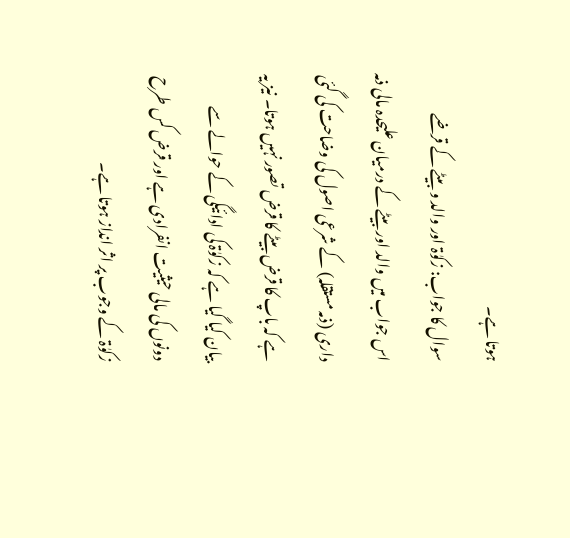ہوتا ہے۔
سوال کا جواب: زکوٰۃ اور والد و بیٹے کے قرضے
اس جواب میں والد اور بیٹے کے درمیان علیحدہ مالی ذمہ داری (ذمہ مستقلہ) کے شرعی اصول کی وضاحت کی گئی ہے کہ باپ کا قرض بیٹے کا قرض تصور نہیں ہوتا۔ نیز یہ بیان کیا گیا ہے کہ زکوٰۃ کی ادائیگی کے حوالے سے دونوں کی مالی حیثیت انفرادی ہے اور قرض کس طرح زکوٰۃ کے وجوب پر اثر انداز ہوتا ہے۔